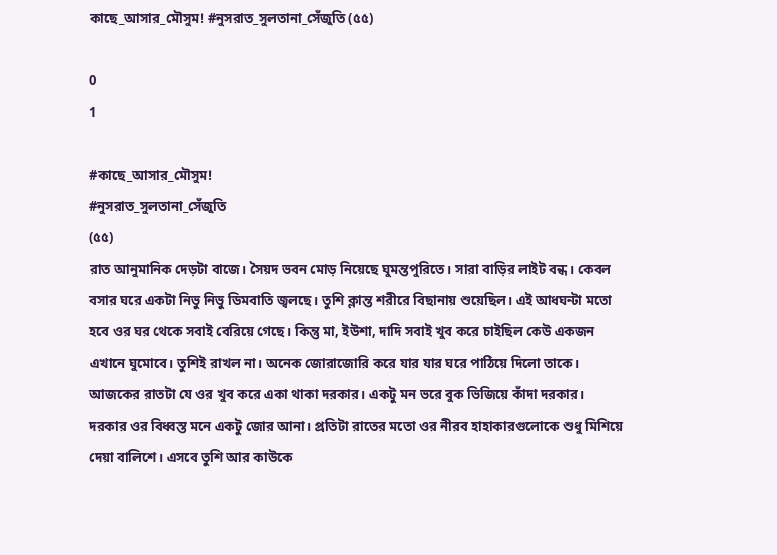কাছে_আসার_মৌসুম! #নুসরাত_সুলতানা_সেঁজুতি (৫৫)

0
1

#কাছে_আসার_মৌসুম!
#নুসরাত_সুলতানা_সেঁজুতি
(৫৫)
রাত আনুমানিক দেড়টা বাজে। সৈয়দ ভবন মোড় নিয়েছে ঘুমন্তপুরিতে। সারা বাড়ির লাইট বন্ধ। কেবল বসার ঘরে একটা নিভু নিভু ডিমবাতি জ্বলছে। তুশি ক্লান্ত শরীরে বিছানায় শুয়েছিল। এই আধঘন্টা মতো হবে ওর ঘর থেকে সবাই বেরিয়ে গেছে। কিন্তু মা, ইউশা, দাদি সবাই খুব করে চাইছিল কেউ একজন এখানে ঘুমোবে। তুশিই রাখল না। অনেক জোরাজোরি করে যার যার ঘরে পাঠিয়ে দিলো তাকে।
আজকের রাতটা যে ওর খুব করে একা থাকা দরকার। একটু মন ভরে বুক ভিজিয়ে কাঁদা দরকার। দরকার ওর বিধ্বস্ত মনে একটু জোর আনা। প্রতিটা রাতের মতো ওর নীরব হাহাকারগুলোকে শুধু মিশিয়ে দেয়া বালিশে। এসবে তুশি আর কাউকে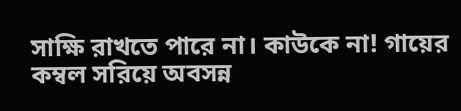সাক্ষি রাখতে পারে না। কাউকে না! গায়ের কম্বল সরিয়ে অবসন্ন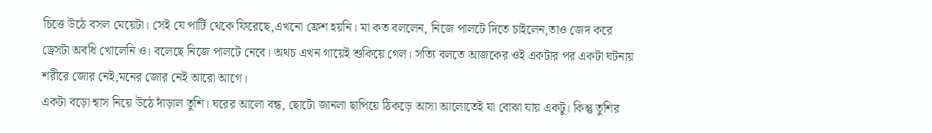চিত্তে উঠে বসল মেয়েটা। সেই যে পার্টি থেকে ফিরেছে,এখনো ফ্রেশ হয়নি। মা কত বললেন, নিজে পালটে দিতে চাইলেন,তাও জেদ করে ড্রেসটা অবধি খোলেনি ও। বলেছে নিজে পালটে নেবে। অথচ এখন গায়েই শুকিয়ে গেল। সত্যি বলতে আজকের ওই একটার পর একটা ঘটনায় শরীরে জোর নেই,মনের জোর নেই আরো আগে।
একটা বড়ো শ্বাস নিয়ে উঠে দাঁড়াল তুশি। ঘরের আলো বন্ধ, ছোটো জানলা ছাপিয়ে ঠিকড়ে আসা আলোতেই যা বোঝা যায় একটু। কিন্তু তুশির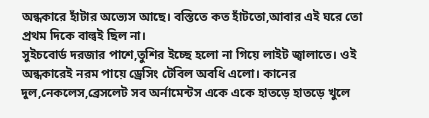অন্ধকারে হাঁটার অভ্যেস আছে। বস্তিতে কত হাঁটতো,আবার এই ঘরে তো প্রথম দিকে বাল্বই ছিল না।
সুইচবোর্ড দরজার পাশে,তুশির ইচ্ছে হলো না গিয়ে লাইট জ্বালাতে। ওই অন্ধকারেই নরম পায়ে ড্রেসিং টেবিল অবধি এলো। কানের দুল,নেকলেস,ব্রেসলেট সব অর্নামেন্টস একে একে হাতড়ে হাতড়ে খুলে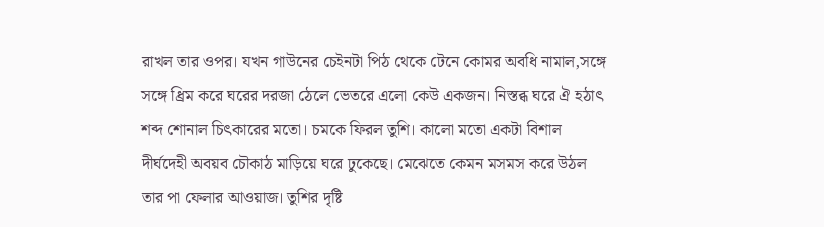রাখল তার ওপর। যখন গাউনের চেইনটা পিঠ থেকে টেনে কোমর অবধি নামাল,সঙ্গে সঙ্গে ধ্রিম করে ঘরের দরজা ঠেলে ভেতরে এলো কেউ একজন। নিস্তব্ধ ঘরে ঐ হঠাৎ শব্দ শোনাল চিৎকারের মতো। চমকে ফিরল তুশি। কালো মতো একটা বিশাল দীর্ঘদেহী অবয়ব চৌকাঠ মাড়িয়ে ঘরে ঢুকেছে। মেঝেতে কেমন মসমস করে উঠল তার পা ফেলার আওয়াজ। তুশির দৃষ্টি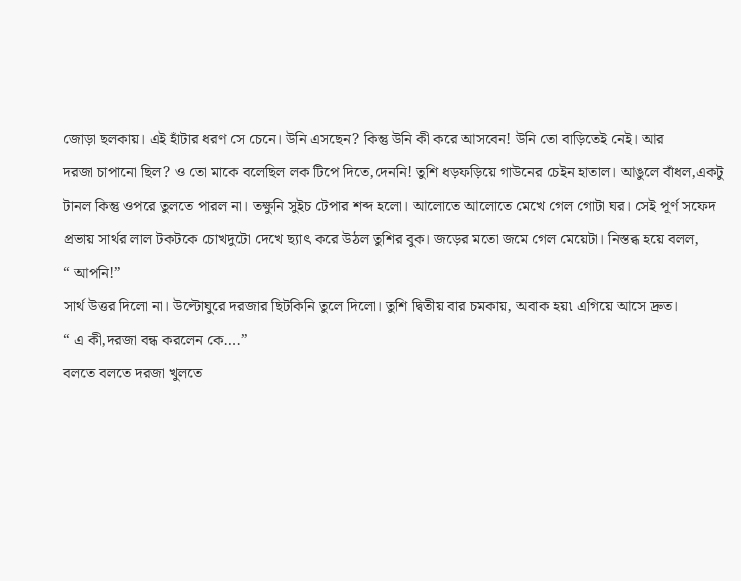জোড়া ছলকায়। এই হাঁটার ধরণ সে চেনে। উনি এসছেন? কিন্তু উনি কী করে আসবেন! উনি তো বাড়িতেই নেই। আর
দরজা চাপানো ছিল? ও তো মাকে বলেছিল লক টিপে দিতে,দেননি! তুশি ধড়ফড়িয়ে গাউনের চেইন হাতাল। আঙুলে বাঁধল,একটু টানল কিন্তু ওপরে তুলতে পারল না। তক্ষুনি সুইচ টেপার শব্দ হলো। আলোতে আলোতে মেখে গেল গোটা ঘর। সেই পূর্ণ সফেদ প্রভায় সার্থর লাল টকটকে চোখদুটো দেখে ছ্যাৎ করে উঠল তুশির বুক। জড়ের মতো জমে গেল মেয়েটা। নিস্তব্ধ হয়ে বলল,
“ আপনি!”
সার্থ উত্তর দিলো না। উল্টোঘুরে দরজার ছিটকিনি তুলে দিলো। তুশি দ্বিতীয় বার চমকায়, অবাক হয়৷ এগিয়ে আসে দ্রুত।
“ এ কী,দরজা বন্ধ করলেন কে….”
বলতে বলতে দরজা খুলতে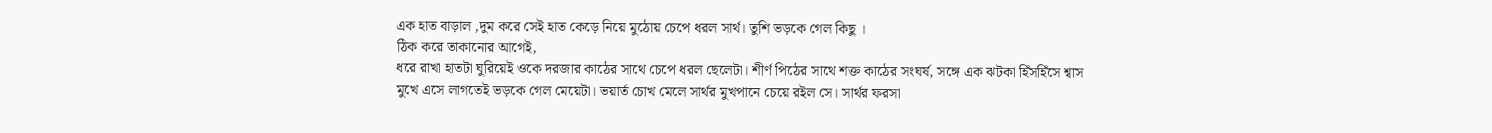এক হাত বাড়াল ,দুম করে সেই হাত কেড়ে নিয়ে মুঠোয় চেপে ধরল সার্থ। তুশি ভড়কে গেল কিছু ।
ঠিক করে তাকানোর আগেই,
ধরে রাখা হাতটা ঘুরিয়েই ওকে দরজার কাঠের সাথে চেপে ধরল ছেলেটা। শীর্ণ পিঠের সাথে শক্ত কাঠের সংঘর্ষ, সঙ্গে এক ঝটকা হিঁসহিঁসে শ্বাস মুখে এসে লাগতেই ভড়কে গেল মেয়েটা। ভয়ার্ত চোখ মেলে সার্থর মুখপানে চেয়ে রইল সে। সার্থর ফরসা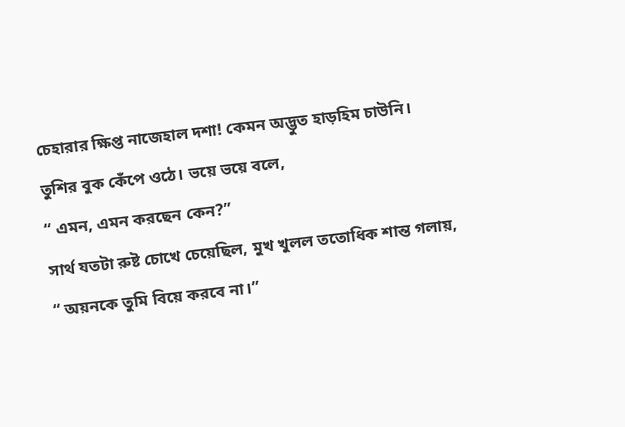চেহারার ক্ষিপ্ত নাজেহাল দশা! কেমন অদ্ভুত হাড়হিম চাউনি। তুশির বুক কেঁপে ওঠে। ভয়ে ভয়ে বলে,
“ এমন, এমন করছেন কেন?”
সার্থ যতটা রুষ্ট চোখে চেয়েছিল, মুখ খুলল ততোধিক শান্ত গলায়,
“ অয়নকে তুমি বিয়ে করবে না।”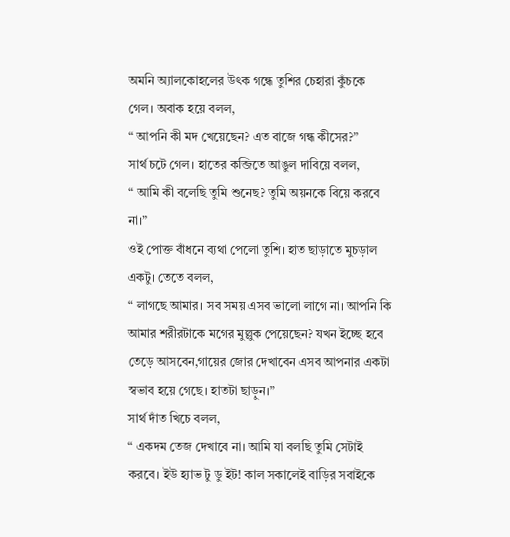অমনি অ্যালকোহলের উৎক গন্ধে তুশির চেহারা কুঁচকে গেল। অবাক হয়ে বলল,
“ আপনি কী মদ খেয়েছেন? এত বাজে গন্ধ কীসের?”
সার্থ চটে গেল। হাতের কব্জিতে আঙুল দাবিয়ে বলল,
“ আমি কী বলেছি তুমি শুনেছ? তুমি অয়নকে বিয়ে করবে না।”
ওই পোক্ত বাঁধনে ব্যথা পেলো তুশি। হাত ছাড়াতে মুচড়াল একটু। তেতে বলল,
“ লাগছে আমার। সব সময় এসব ভালো লাগে না। আপনি কি আমার শরীরটাকে মগের মুল্লুক পেয়েছেন? যখন ইচ্ছে হবে তেড়ে আসবেন,গায়ের জোর দেখাবেন এসব আপনার একটা স্বভাব হয়ে গেছে। হাতটা ছাড়ুন।”
সার্থ দাঁত খিচে বলল,
“ একদম তেজ দেখাবে না। আমি যা বলছি তুমি সেটাই করবে। ইউ হ্যাভ টু ডু ইট! কাল সকালেই বাড়ির সবাইকে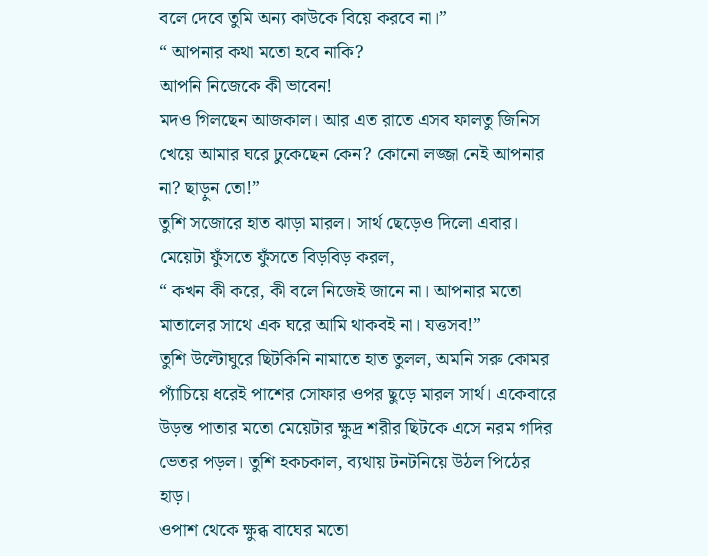বলে দেবে তুমি অন্য কাউকে বিয়ে করবে না।”
“ আপনার কথা মতো হবে নাকি?
আপনি নিজেকে কী ভাবেন!
মদও গিলছেন আজকাল। আর এত রাতে এসব ফালতু জিনিস খেয়ে আমার ঘরে ঢুকেছেন কেন? কোনো লজ্জা নেই আপনার না? ছাড়ুন তো!”
তুশি সজোরে হাত ঝাড়া মারল। সার্থ ছেড়েও দিলো এবার। মেয়েটা ফুঁসতে ফুঁসতে বিড়বিড় করল,
“ কখন কী করে, কী বলে নিজেই জানে না। আপনার মতো মাতালের সাথে এক ঘরে আমি থাকবই না। যত্তসব!”
তুশি উল্টোঘুরে ছিটকিনি নামাতে হাত তুলল, অমনি সরু কোমর প্যাঁচিয়ে ধরেই পাশের সোফার ওপর ছুড়ে মারল সার্থ। একেবারে উড়ন্ত পাতার মতো মেয়েটার ক্ষুদ্র শরীর ছিটকে এসে নরম গদির ভেতর পড়ল। তুশি হকচকাল, ব্যথায় টনটনিয়ে উঠল পিঠের হাড়।
ওপাশ থেকে ক্ষুব্ধ বাঘের মতো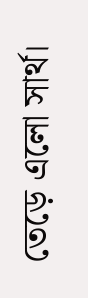তেড়ে এলো সার্থ।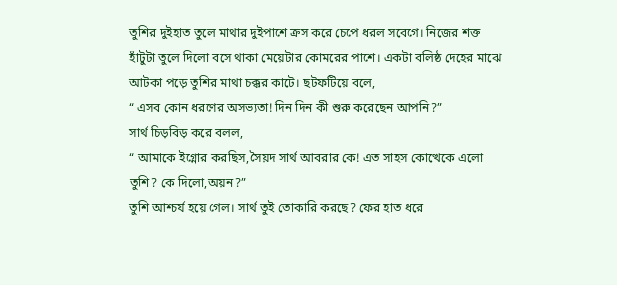তুশির দুইহাত তুলে মাথার দুইপাশে ক্রস করে চেপে ধরল সবেগে। নিজের শক্ত হাঁটুটা তুলে দিলো বসে থাকা মেয়েটার কোমরের পাশে। একটা বলিষ্ঠ দেহের মাঝে আটকা পড়ে তুশির মাথা চক্কর কাটে। ছটফটিয়ে বলে,
“ এসব কোন ধরণের অসভ্যতা! দিন দিন কী শুরু করেছেন আপনি?”
সার্থ চিড়বিড় করে বলল,
“ আমাকে ইগ্নোর করছিস,সৈয়দ সার্থ আবরার কে! এত সাহস কোত্থেকে এলো তুশি? কে দিলো,অয়ন?”
তুশি আশ্চর্য হয়ে গেল। সার্থ তুই তোকারি করছে? ফের হাত ধরে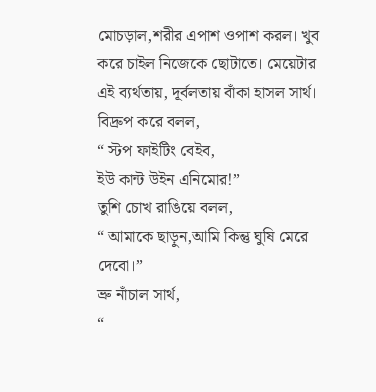মোচড়াল,শরীর এপাশ ওপাশ করল। খুব করে চাইল নিজেকে ছোটাতে। মেয়েটার এই ব্যর্থতায়, দূর্বলতায় বাঁকা হাসল সার্থ। বিদ্রুপ করে বলল,
“ স্টপ ফাইটিং বেইব,
ইউ কান্ট উইন এনিমোর!”
তুশি চোখ রাঙিয়ে বলল,
“ আমাকে ছাড়ুন,আমি কিন্তু ঘুষি মেরে দেবো।”
ভ্রু নাঁচাল সার্থ,
“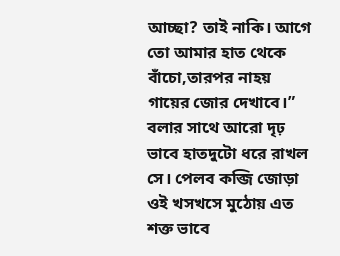আচ্ছা? তাই নাকি। আগে তো আমার হাত থেকে বাঁচো,তারপর নাহয় গায়ের জোর দেখাবে।”
বলার সাথে আরো দৃঢ় ভাবে হাতদুটো ধরে রাখল সে। পেলব কব্জি জোড়া ওই খসখসে মুঠোয় এত শক্ত ভাবে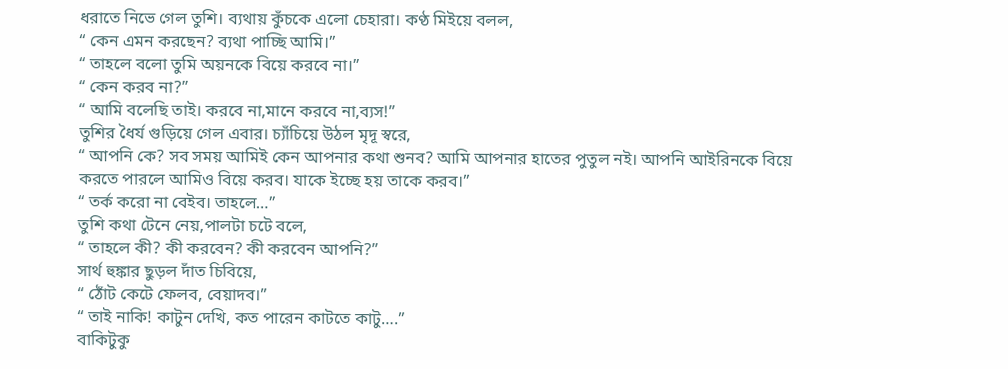ধরাতে নিভে গেল তুশি। ব্যথায় কুঁচকে এলো চেহারা। কণ্ঠ মিইয়ে বলল,
“ কেন এমন করছেন? ব্যথা পাচ্ছি আমি।”
“ তাহলে বলো তুমি অয়নকে বিয়ে করবে না।”
“ কেন করব না?”
“ আমি বলেছি তাই। করবে না,মানে করবে না,ব্যস!”
তুশির ধৈর্য গুড়িয়ে গেল এবার। চ্যাঁচিয়ে উঠল মৃদূ স্বরে,
“ আপনি কে? সব সময় আমিই কেন আপনার কথা শুনব? আমি আপনার হাতের পুতুল নই। আপনি আইরিনকে বিয়ে করতে পারলে আমিও বিয়ে করব। যাকে ইচ্ছে হয় তাকে করব।”
“ তর্ক করো না বেইব। তাহলে…”
তুশি কথা টেনে নেয়,পালটা চটে বলে,
“ তাহলে কী? কী করবেন? কী করবেন আপনি?”
সার্থ হুঙ্কার ছুড়ল দাঁত চিবিয়ে,
“ ঠোঁট কেটে ফেলব, বেয়াদব।”
“ তাই নাকি! কাটুন দেখি, কত পারেন কাটতে কাটু….”
বাকিটুকু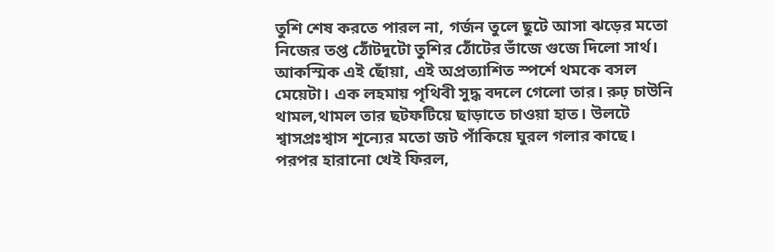তুশি শেষ করতে পারল না, গর্জন তুলে ছুটে আসা ঝড়ের মতো নিজের তপ্ত ঠোঁটদুটো তুশির ঠোঁটের ভাঁজে গুজে দিলো সার্থ। আকস্মিক এই ছোঁয়া, এই অপ্রত্যাশিত স্পর্শে থমকে বসল মেয়েটা। এক লহমায় পৃথিবী সুদ্ধ বদলে গেলো তার। রুঢ় চাউনি থামল,থামল তার ছটফটিয়ে ছাড়াতে চাওয়া হাত। উলটে শ্বাসপ্রঃশ্বাস শূন্যের মতো জট পাঁকিয়ে ঘুরল গলার কাছে। পরপর হারানো খেই ফিরল,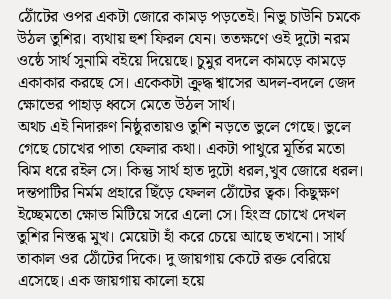ঠোঁটের ওপর একটা জোরে কামড় পড়তেই। নিভু চাউনি চমকে উঠল তুশির। ব্যথায় হুশ ফিরল যেন। ততক্ষণে ওই দুটো নরম ওষ্ঠে সার্থ সুনামি বইয়ে দিয়েছে। চুমুর বদলে কামড়ে কামড়ে একাকার করছে সে। একেকটা ক্রুদ্ধ শ্বাসের অদল-বদলে জেদ ক্ষোভের পাহাড় ধ্বসে মেতে উঠল সার্থ।
অথচ এই নিদারুণ নিষ্ঠুরতায়ও তুশি নড়তে ভুলে গেছে। ভুলে গেছে চোখের পাতা ফেলার কথা। একটা পাথুরে মূর্তির মতো ঝিম ধরে রইল সে। কিন্তু সার্থ হাত দুটো ধরল,খুব জোরে ধরল। দন্তপাটির নির্মম প্রহারে ছিঁড়ে ফেলল ঠোঁটের ত্বক। কিছুক্ষণ ইচ্ছেমতো ক্ষোভ মিটিয়ে সরে এলো সে। হিংস্র চোখে দেখল তুশির নিস্তব্ধ মুখ। মেয়েটা হাঁ করে চেয়ে আছে তখনো। সার্থ তাকাল ওর ঠোঁটের দিকে। দু জায়গায় কেটে রক্ত বেরিয়ে এসেছে। এক জায়গায় কালো হয়ে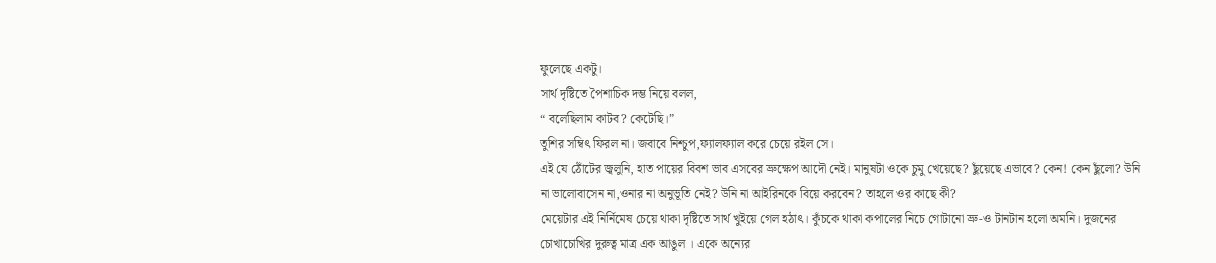ফুলেছে একটু।
সার্থ দৃষ্টিতে পৈশাচিক দম্ভ নিয়ে বলল,
“ বলেছিলাম কাটব? কেটেছি।”
তুশির সম্বিৎ ফিরল না। জবাবে নিশ্চুপ,ফ্যালফ্যাল করে চেয়ে রইল সে।
এই যে ঠোঁটের জ্বলুনি, হাত পায়ের বিবশ ভাব এসবের ভ্রুক্ষেপ আদৌ নেই। মানুষটা ওকে চুমু খেয়েছে? ছুঁয়েছে এভাবে? কেন! কেন ছুঁলো? উনি না ভালোবাসেন না,ওনার না অনুভূতি নেই? উনি না আইরিনকে বিয়ে করবেন? তাহলে ওর কাছে কী?
মেয়েটার এই নির্নিমেষ চেয়ে থাকা দৃষ্টিতে সার্থ খুইয়ে গেল হঠাৎ। কুঁচকে থাকা কপালের নিচে গোটানো ভ্রু-ও টানটান হলো অমনি। দুজনের চোখাচোখির দুরুত্ব মাত্র এক আঙুল । একে অন্যের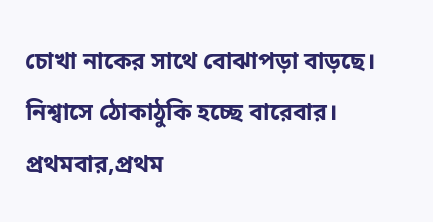চোখা নাকের সাথে বোঝাপড়া বাড়ছে।
নিশ্বাসে ঠোকাঠুকি হচ্ছে বারেবার। প্রথমবার,প্রথম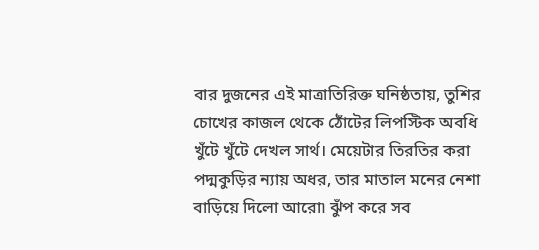বার দুজনের এই মাত্রাতিরিক্ত ঘনিষ্ঠতায়, তুশির চোখের কাজল থেকে ঠোঁটের লিপস্টিক অবধি খুঁটে খুঁটে দেখল সার্থ। মেয়েটার তিরতির করা পদ্মকুড়ির ন্যায় অধর, তার মাতাল মনের নেশা বাড়িয়ে দিলো আরো৷ ঝুঁপ করে সব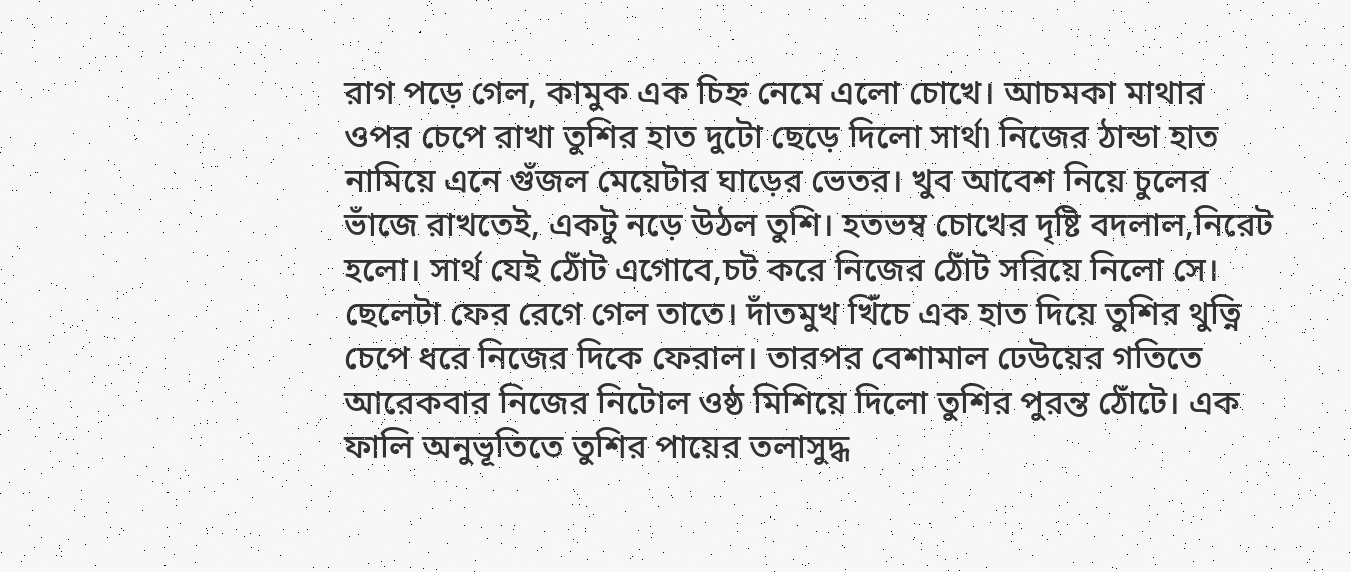রাগ পড়ে গেল, কামুক এক চিহ্ন নেমে এলো চোখে। আচমকা মাথার ওপর চেপে রাখা তুশির হাত দুটো ছেড়ে দিলো সার্থ৷ নিজের ঠান্ডা হাত নামিয়ে এনে গুঁজল মেয়েটার ঘাড়ের ভেতর। খুব আবেশ নিয়ে চুলের ভাঁজে রাখতেই, একটু নড়ে উঠল তুশি। হতভম্ব চোখের দৃষ্টি বদলাল,নিরেট হলো। সার্থ যেই ঠোঁট এগোবে,চট করে নিজের ঠোঁট সরিয়ে নিলো সে। ছেলেটা ফের রেগে গেল তাতে। দাঁতমুখ খিঁচে এক হাত দিয়ে তুশির থুত্নি চেপে ধরে নিজের দিকে ফেরাল। তারপর বেশামাল ঢেউয়ের গতিতে আরেকবার নিজের নিটোল ওষ্ঠ মিশিয়ে দিলো তুশির পুরন্ত ঠোঁটে। এক ফালি অনুভূতিতে তুশির পায়ের তলাসুদ্ধ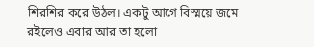শিরশির করে উঠল। একটু আগে বিস্ময়ে জমে রইলেও এবার আর তা হলো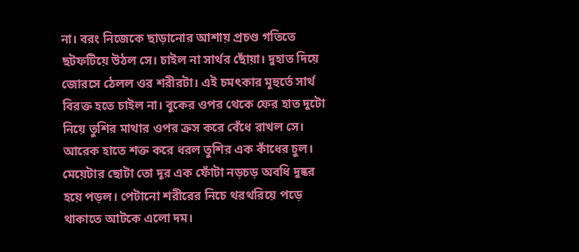না। বরং নিজেকে ছাড়ানোর আশায় প্রচণ্ড গতিতে ছটফটিয়ে উঠল সে। চাইল না সার্থর ছোঁয়া। দুহাত দিয়ে জোরসে ঠেলল ওর শরীরটা। এই চমৎকার মূহুর্তে সার্থ বিরক্ত হতে চাইল না। বুকের ওপর থেকে ফের হাত দুটো নিয়ে তুশির মাথার ওপর ক্রস করে বেঁধে রাখল সে। আরেক হাতে শক্ত করে ধরল তুশির এক কাঁধের চুল। মেয়েটার ছোটা তো দূর এক ফোঁটা নড়চড় অবধি দুষ্কর হয়ে পড়ল। পেটানো শরীরের নিচে থরথরিয়ে পড়ে থাকাতে আটকে এলো দম।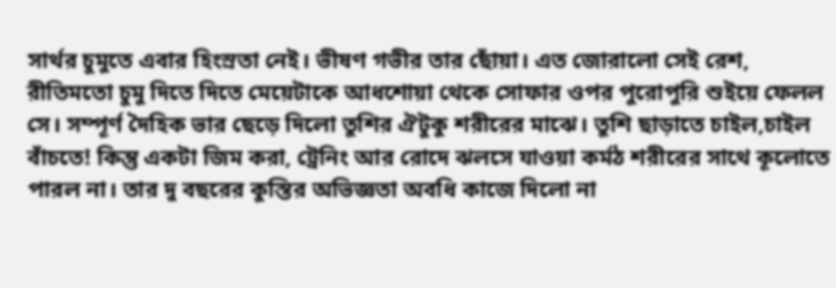সার্থর চুমুতে এবার হিংস্রতা নেই। ভীষণ গভীর তার ছোঁয়া। এত জোরালো সেই রেশ, রীতিমতো চুমু দিতে দিতে মেয়েটাকে আধশোয়া থেকে সোফার ওপর পুরোপুরি শুইয়ে ফেলল সে। সম্পূর্ণ দৈহিক ভার ছেড়ে দিলো তুশির ঐটুকু শরীরের মাঝে। তুশি ছাড়াতে চাইল,চাইল বাঁচতে! কিন্তু একটা জিম করা, ট্রেনিং আর রোদে ঝলসে যাওয়া কর্মঠ শরীরের সাথে কূলোতে পারল না। তার দু বছরের কুস্তির অভিজ্ঞতা অবধি কাজে দিলো না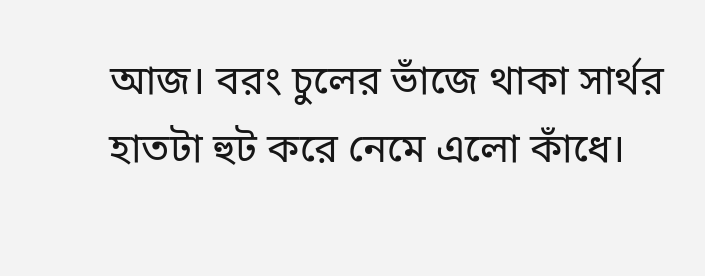আজ। বরং চুলের ভাঁজে থাকা সার্থর হাতটা হুট করে নেমে এলো কাঁধে।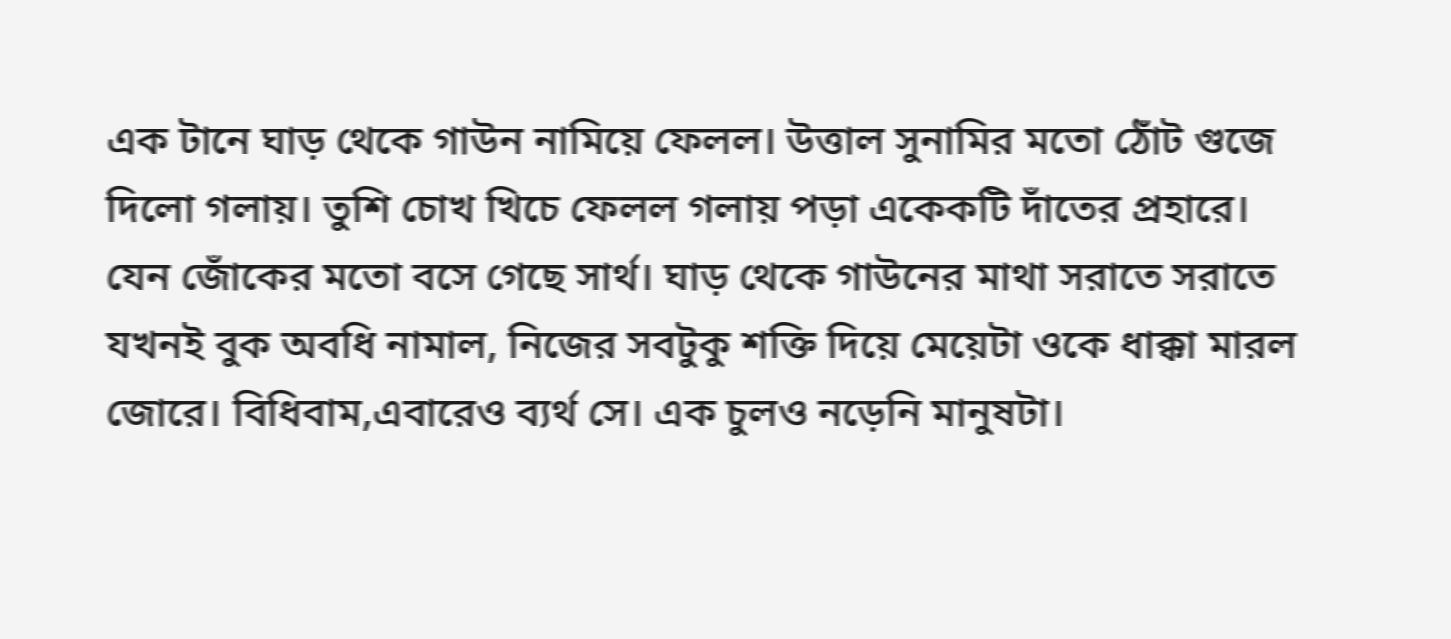এক টানে ঘাড় থেকে গাউন নামিয়ে ফেলল। উত্তাল সুনামির মতো ঠোঁট গুজে দিলো গলায়। তুশি চোখ খিচে ফেলল গলায় পড়া একেকটি দাঁতের প্রহারে। যেন জোঁকের মতো বসে গেছে সার্থ। ঘাড় থেকে গাউনের মাথা সরাতে সরাতে যখনই বুক অবধি নামাল, নিজের সবটুকু শক্তি দিয়ে মেয়েটা ওকে ধাক্কা মারল জোরে। বিধিবাম,এবারেও ব্যর্থ সে। এক চুলও নড়েনি মানুষটা।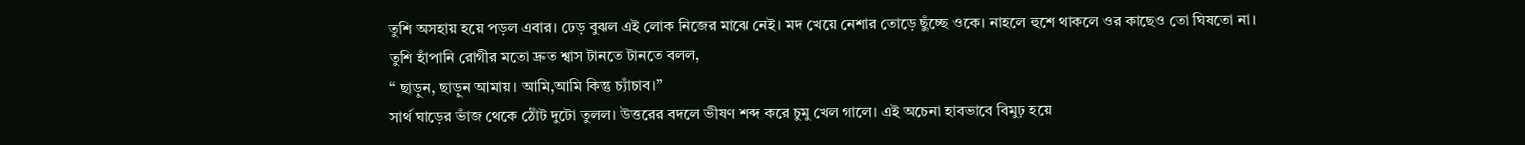তুশি অসহায় হয়ে পড়ল এবার। ঢেড় বুঝল এই লোক নিজের মাঝে নেই। মদ খেয়ে নেশার তোড়ে ছুঁচ্ছে ওকে। নাহলে হুশে থাকলে ওর কাছেও তো ঘিষতো না।
তুশি হাঁপানি রোগীর মতো দ্রুত শ্বাস টানতে টানতে বলল,
“ ছাড়ুন, ছাড়ুন আমায়। আমি,আমি কিন্তু চ্যাঁচাব।”
সার্থ ঘাড়ের ভাঁজ থেকে ঠোঁট দুটো তুলল। উত্তরের বদলে ভীষণ শব্দ করে চুমু খেল গালে। এই অচেনা হাবভাবে বিমুঢ় হয়ে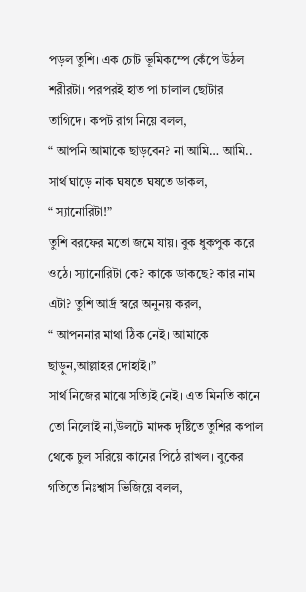পড়ল তুশি। এক চোট ভূমিকম্পে কেঁপে উঠল শরীরটা। পরপরই হাত পা চালাল ছোটার তাগিদে। কপট রাগ নিয়ে বলল,
“ আপনি আমাকে ছাড়বেন? না আমি… আমি..
সার্থ ঘাড়ে নাক ঘষতে ঘষতে ডাকল,
“ স্যানোরিটা!”
তুশি বরফের মতো জমে যায়। বুক ধুকপুক করে ওঠে। স্যানোরিটা কে? কাকে ডাকছে? কার নাম এটা? তুশি আর্দ্র স্বরে অনুনয় করল,
“ আপননার মাথা ঠিক নেই। আমাকে ছাড়ুন,আল্লাহর দোহাই।”
সার্থ নিজের মাঝে সত্যিই নেই। এত মিনতি কানে তো নিলোই না,উলটে মাদক দৃষ্টিতে তুশির কপাল থেকে চুল সরিয়ে কানের পিঠে রাখল। বুকের গতিতে নিঃশ্বাস ভিজিয়ে বলল,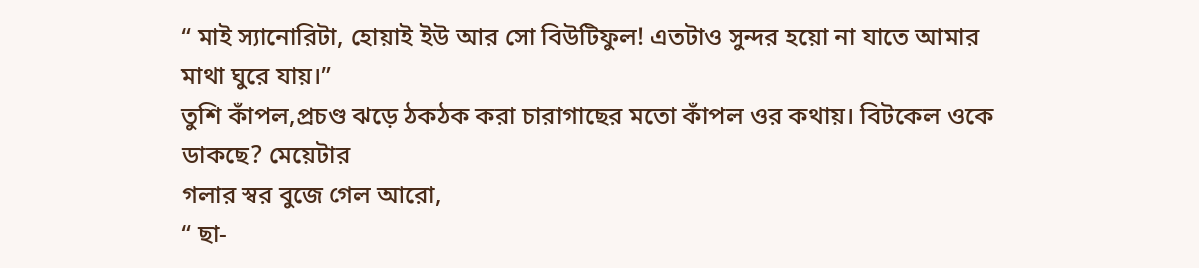“ মাই স্যানোরিটা, হোয়াই ইউ আর সো বিউটিফুল! এতটাও সুন্দর হয়ো না যাতে আমার মাথা ঘুরে যায়।”
তুশি কাঁপল,প্রচণ্ড ঝড়ে ঠকঠক করা চারাগাছের মতো কাঁপল ওর কথায়। বিটকেল ওকে ডাকছে? মেয়েটার
গলার স্বর বুজে গেল আরো,
“ ছা-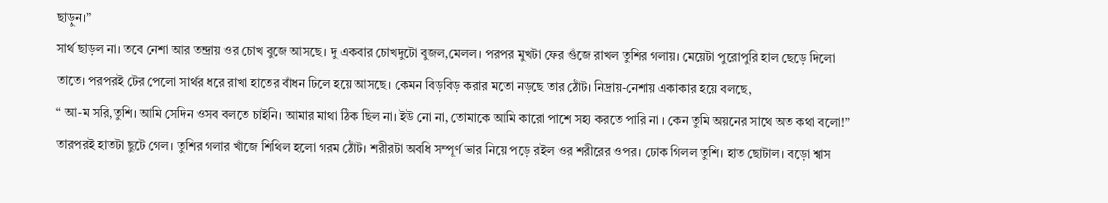ছাড়ুন।”
সার্থ ছাড়ল না। তবে নেশা আর তন্দ্রায় ওর চোখ বুজে আসছে। দু একবার চোখদুটো বুজল,মেলল। পরপর মুখটা ফের গুঁজে রাখল তুশির গলায়। মেয়েটা পুরোপুরি হাল ছেড়ে দিলো তাতে। পরপরই টের পেলো সার্থর ধরে রাখা হাতের বাঁধন ঢিলে হয়ে আসছে। কেমন বিড়বিড় করার মতো নড়ছে তার ঠোঁট। নিদ্রায়-নেশায় একাকার হয়ে বলছে,
“ আ-ম সরি,তুশি। আমি সেদিন ওসব বলতে চাইনি। আমার মাথা ঠিক ছিল না। ইউ নো না, তোমাকে আমি কারো পাশে সহ্য করতে পারি না । কেন তুমি অয়নের সাথে অত কথা বলো!”
তারপরই হাতটা ছুটে গেল। তুশির গলার খাঁজে শিথিল হলো গরম ঠোঁট। শরীরটা অবধি সম্পূর্ণ ভার নিয়ে পড়ে রইল ওর শরীরের ওপর। ঢোক গিলল তুশি। হাত ছোটাল। বড়ো শ্বাস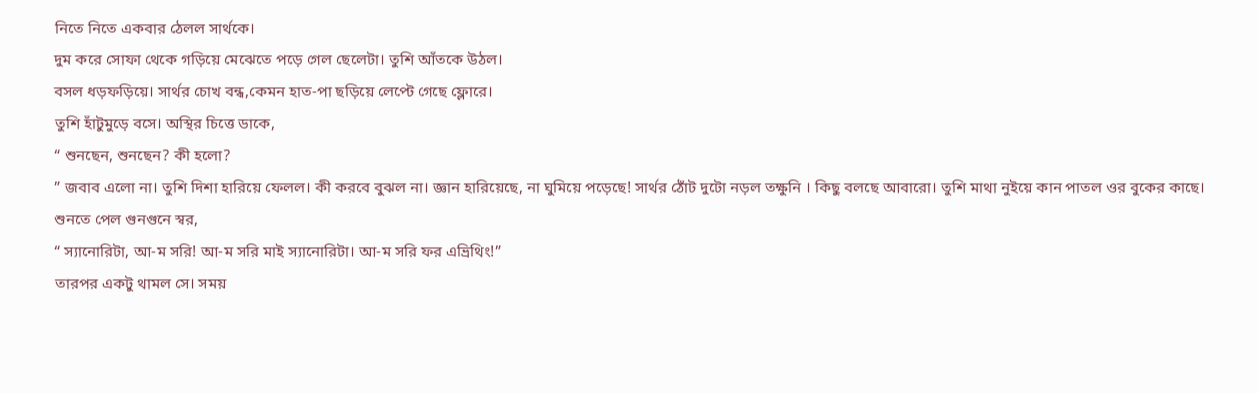নিতে নিতে একবার ঠেলল সার্থকে।
দুম করে সোফা থেকে গড়িয়ে মেঝেতে পড়ে গেল ছেলেটা। তুশি আঁতকে উঠল।
বসল ধড়ফড়িয়ে। সার্থর চোখ বন্ধ,কেমন হাত-পা ছড়িয়ে লেপ্টে গেছে ফ্লোরে।
তুশি হাঁটুমুড়ে বসে। অস্থির চিত্তে ডাকে,
“ শুনছেন, শুনছেন? কী হলো?
” জবাব এলো না। তুশি দিশা হারিয়ে ফেলল। কী করবে বুঝল না। জ্ঞান হারিয়েছে, না ঘুমিয়ে পড়েছে! সার্থর ঠোঁট দুটো নড়ল তক্ষুনি । কিছু বলছে আবারো। তুশি মাথা নুইয়ে কান পাতল ওর বুকের কাছে।
শুনতে পেল গুনগুনে স্বর,
“ স্যানোরিটা, আ-ম সরি! আ-ম সরি মাই স্যানোরিটা। আ-ম সরি ফর এভ্রিথিং!”
তারপর একটু থামল সে। সময়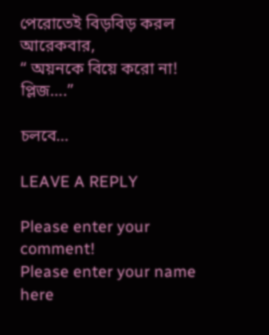পেরোতেই বিড়বিড় করল আরেকবার,
“ অয়নকে বিয়ে করো না! প্লিজ….”

চলবে…

LEAVE A REPLY

Please enter your comment!
Please enter your name here